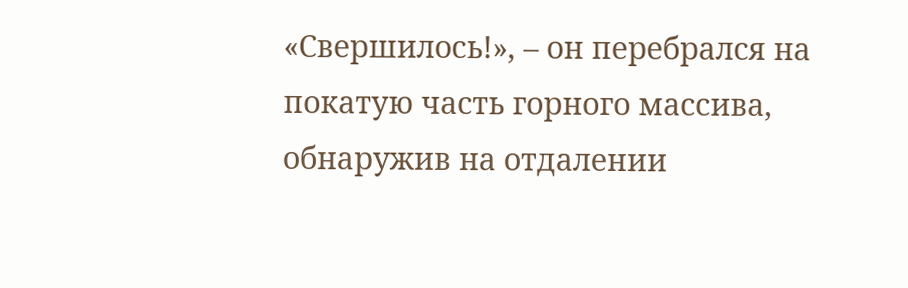«Свершилось!», – он перебрался на покатую часть горного массива, обнаружив на отдалении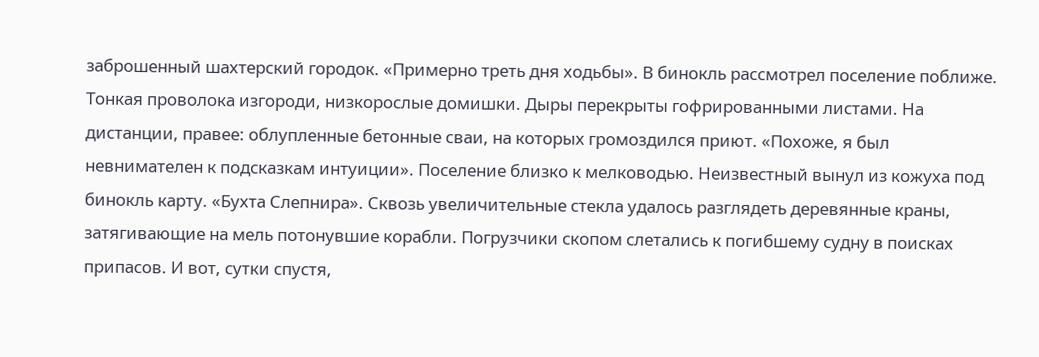заброшенный шахтерский городок. «Примерно треть дня ходьбы». В бинокль рассмотрел поселение поближе. Тонкая проволока изгороди, низкорослые домишки. Дыры перекрыты гофрированными листами. На дистанции, правее: облупленные бетонные сваи, на которых громоздился приют. «Похоже, я был невнимателен к подсказкам интуиции». Поселение близко к мелководью. Неизвестный вынул из кожуха под бинокль карту. «Бухта Слепнира». Сквозь увеличительные стекла удалось разглядеть деревянные краны, затягивающие на мель потонувшие корабли. Погрузчики скопом слетались к погибшему судну в поисках припасов. И вот, сутки спустя,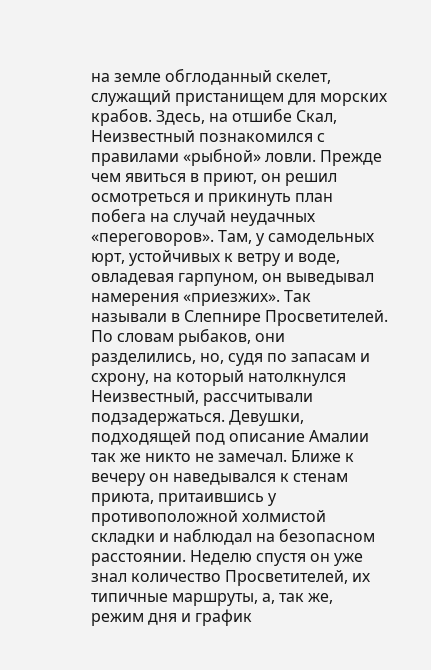на земле обглоданный скелет, служащий пристанищем для морских крабов. Здесь, на отшибе Скал, Неизвестный познакомился с правилами «рыбной» ловли. Прежде чем явиться в приют, он решил осмотреться и прикинуть план побега на случай неудачных «переговоров». Там, у самодельных юрт, устойчивых к ветру и воде, овладевая гарпуном, он выведывал намерения «приезжих». Так называли в Слепнире Просветителей. По словам рыбаков, они разделились, но, судя по запасам и схрону, на который натолкнулся Неизвестный, рассчитывали подзадержаться. Девушки, подходящей под описание Амалии так же никто не замечал. Ближе к вечеру он наведывался к стенам приюта, притаившись у противоположной холмистой складки и наблюдал на безопасном расстоянии. Неделю спустя он уже знал количество Просветителей, их типичные маршруты, а, так же, режим дня и график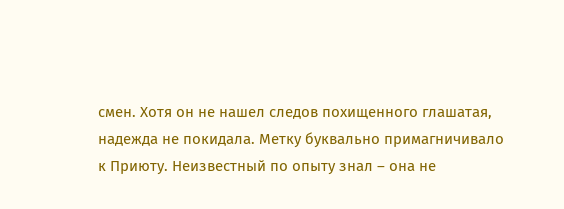смен. Хотя он не нашел следов похищенного глашатая, надежда не покидала. Метку буквально примагничивало к Приюту. Неизвестный по опыту знал – она не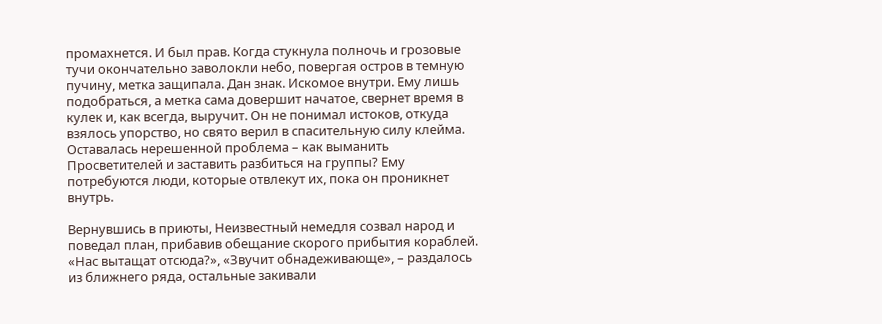промахнется. И был прав. Когда стукнула полночь и грозовые тучи окончательно заволокли небо, повергая остров в темную пучину, метка защипала. Дан знак. Искомое внутри. Ему лишь подобраться, а метка сама довершит начатое, свернет время в кулек и, как всегда, выручит. Он не понимал истоков, откуда взялось упорство, но свято верил в спасительную силу клейма. Оставалась нерешенной проблема – как выманить Просветителей и заставить разбиться на группы? Ему потребуются люди, которые отвлекут их, пока он проникнет внутрь.

Вернувшись в приюты, Неизвестный немедля созвал народ и поведал план, прибавив обещание скорого прибытия кораблей. «Нас вытащат отсюда?», «Звучит обнадеживающе», – раздалось из ближнего ряда, остальные закивали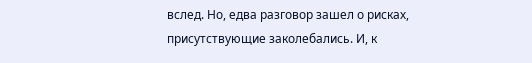вслед. Но, едва разговор зашел о рисках, присутствующие заколебались. И, к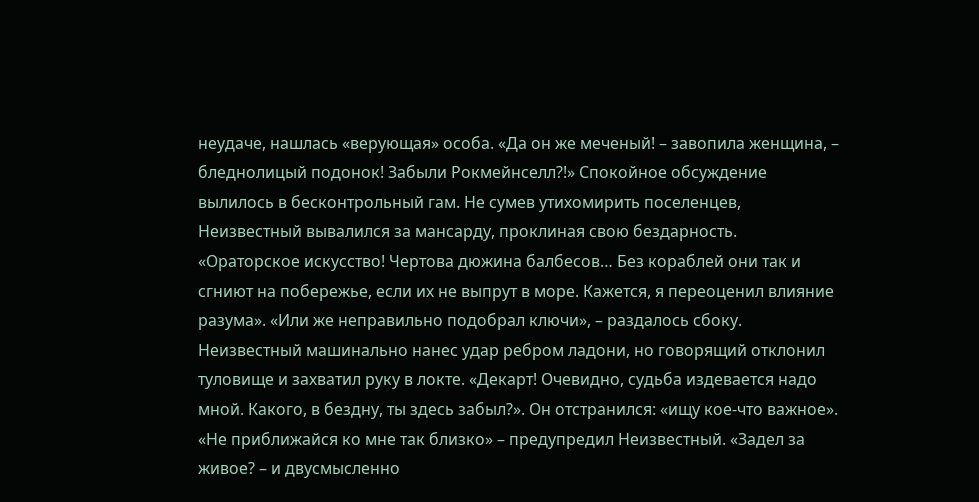неудаче, нашлась «верующая» особа. «Да он же меченый! – завопила женщина, – бледнолицый подонок! Забыли Рокмейнселл?!» Спокойное обсуждение вылилось в бесконтрольный гам. Не сумев утихомирить поселенцев, Неизвестный вывалился за мансарду, проклиная свою бездарность. «Ораторское искусство! Чертова дюжина балбесов… Без кораблей они так и сгниют на побережье, если их не выпрут в море. Кажется, я переоценил влияние разума». «Или же неправильно подобрал ключи», – раздалось сбоку. Неизвестный машинально нанес удар ребром ладони, но говорящий отклонил туловище и захватил руку в локте. «Декарт! Очевидно, судьба издевается надо мной. Какого, в бездну, ты здесь забыл?». Он отстранился: «ищу кое-что важное». «Не приближайся ко мне так близко» – предупредил Неизвестный. «Задел за живое? – и двусмысленно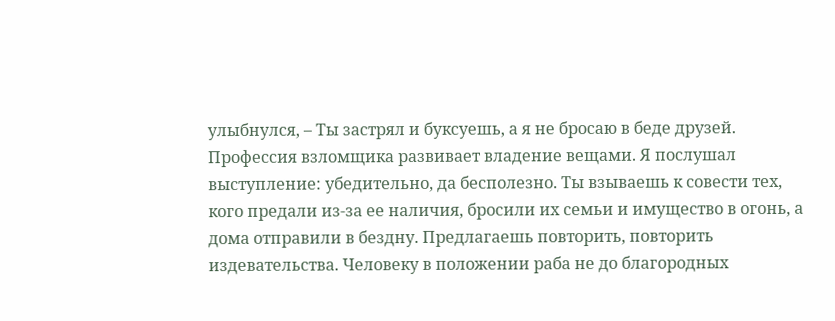улыбнулся, – Ты застрял и буксуешь, а я не бросаю в беде друзей. Профессия взломщика развивает владение вещами. Я послушал выступление: убедительно, да бесполезно. Ты взываешь к совести тех, кого предали из-за ее наличия, бросили их семьи и имущество в огонь, а дома отправили в бездну. Предлагаешь повторить, повторить издевательства. Человеку в положении раба не до благородных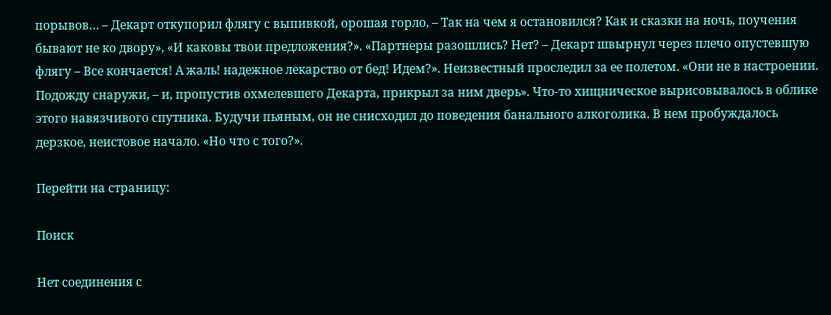порывов… – Декарт откупорил флягу с выпивкой, орошая горло, – Так на чем я остановился? Как и сказки на ночь, поучения бывают не ко двору», «И каковы твои предложения?». «Партнеры разошлись? Нет? – Декарт швырнул через плечо опустевшую флягу – Все кончается! А жаль! надежное лекарство от бед! Идем?». Неизвестный проследил за ее полетом. «Они не в настроении. Подожду снаружи, – и, пропустив охмелевшего Декарта, прикрыл за ним дверь». Что-то хищническое вырисовывалось в облике этого навязчивого спутника. Будучи пьяным, он не снисходил до поведения банального алкоголика. В нем пробуждалось дерзкое, неистовое начало. «Но что с того?».

Перейти на страницу:

Поиск

Нет соединения с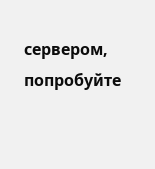сервером, попробуйте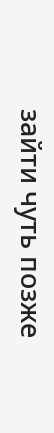зайти чуть позже